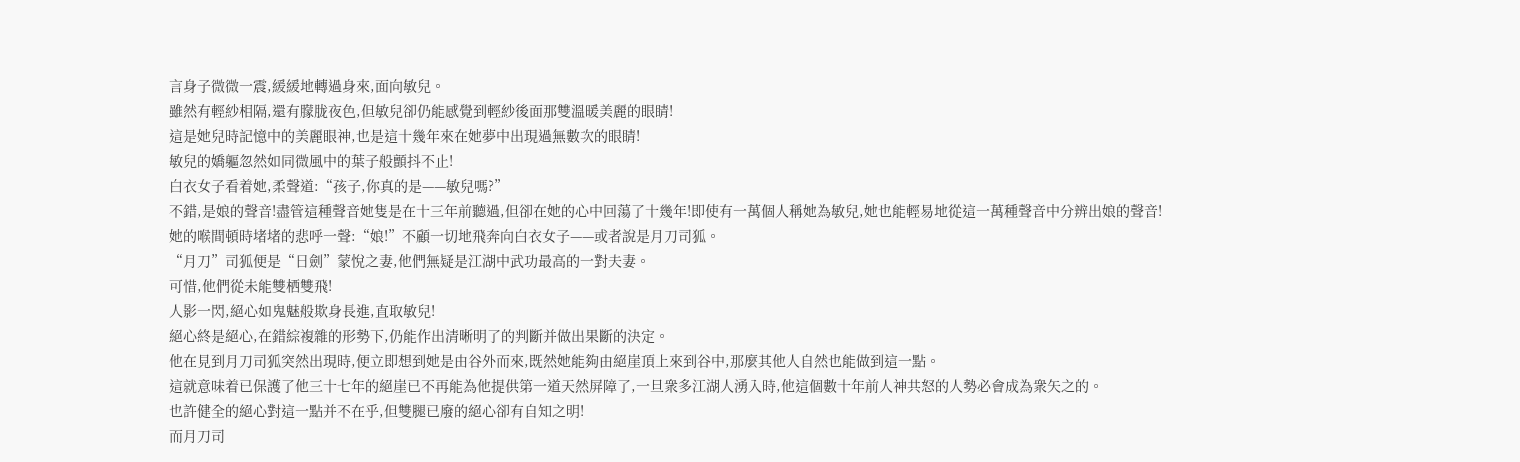言身子微微一震,緩緩地轉過身來,面向敏兒。
雖然有輕紗相隔,還有朦胧夜色,但敏兒卻仍能感覺到輕紗後面那雙溫暖美麗的眼睛!
這是她兒時記憶中的美麗眼神,也是這十幾年來在她夢中出現過無數次的眼睛!
敏兒的嬌軀忽然如同微風中的葉子般顫抖不止!
白衣女子看着她,柔聲道:“孩子,你真的是——敏兒嗎?”
不錯,是娘的聲音!盡管這種聲音她隻是在十三年前聽過,但卻在她的心中回蕩了十幾年!即使有一萬個人稱她為敏兒,她也能輕易地從這一萬種聲音中分辨出娘的聲音!
她的喉間頓時堵堵的悲呼一聲:“娘!”不顧一切地飛奔向白衣女子——或者說是月刀司狐。
“月刀”司狐便是“日劍”蒙悅之妻,他們無疑是江湖中武功最高的一對夫妻。
可惜,他們從未能雙栖雙飛!
人影一閃,絕心如鬼魅般欺身長進,直取敏兒!
絕心終是絕心,在錯綜複雜的形勢下,仍能作出清晰明了的判斷并做出果斷的決定。
他在見到月刀司狐突然出現時,便立即想到她是由谷外而來,既然她能夠由絕崖頂上來到谷中,那麼其他人自然也能做到這一點。
這就意味着已保護了他三十七年的絕崖已不再能為他提供第一道天然屏障了,一旦衆多江湖人湧入時,他這個數十年前人神共怒的人勢必會成為衆矢之的。
也許健全的絕心對這一點并不在乎,但雙腿已廢的絕心卻有自知之明!
而月刀司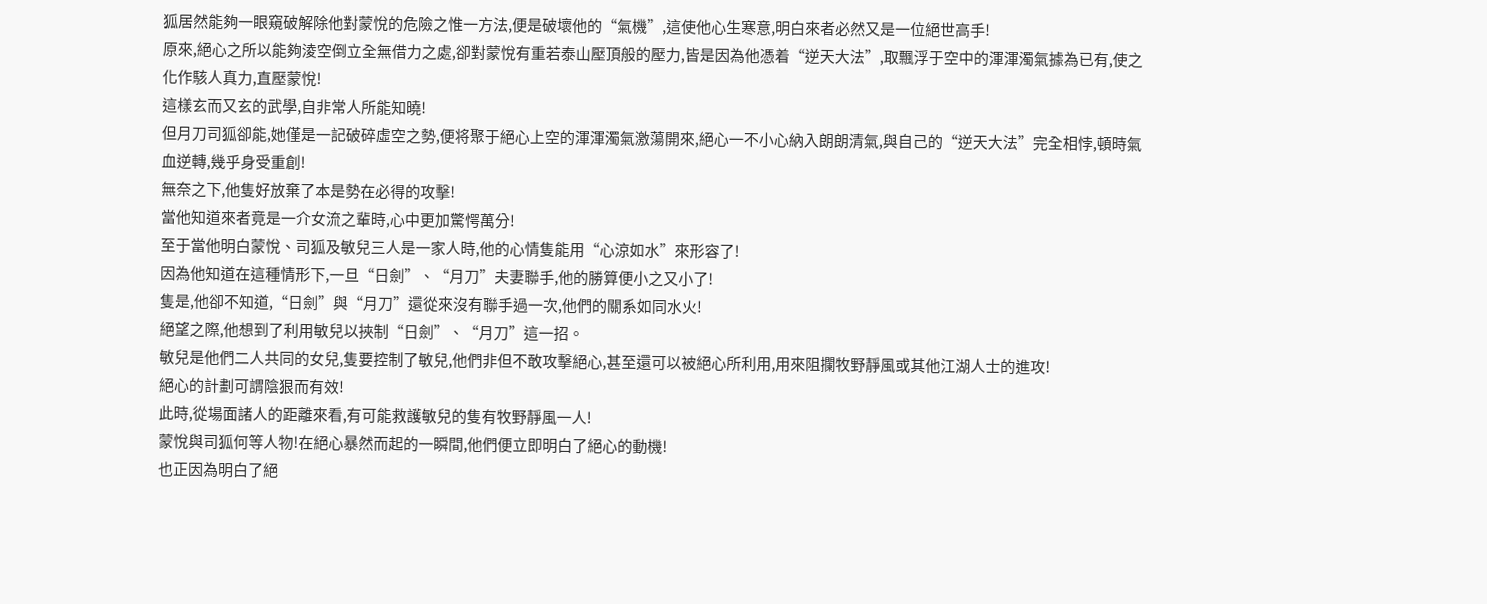狐居然能夠一眼窺破解除他對蒙悅的危險之惟一方法,便是破壞他的“氣機”,這使他心生寒意,明白來者必然又是一位絕世高手!
原來,絕心之所以能夠淩空倒立全無借力之處,卻對蒙悅有重若泰山壓頂般的壓力,皆是因為他憑着“逆天大法”,取飄浮于空中的渾渾濁氣據為已有,使之化作駭人真力,直壓蒙悅!
這樣玄而又玄的武學,自非常人所能知曉!
但月刀司狐卻能,她僅是一記破碎虛空之勢,便将聚于絕心上空的渾渾濁氣激蕩開來,絕心一不小心納入朗朗清氣,與自己的“逆天大法”完全相悖,頓時氣血逆轉,幾乎身受重創!
無奈之下,他隻好放棄了本是勢在必得的攻擊!
當他知道來者竟是一介女流之輩時,心中更加驚愕萬分!
至于當他明白蒙悅、司狐及敏兒三人是一家人時,他的心情隻能用“心涼如水”來形容了!
因為他知道在這種情形下,一旦“日劍”、“月刀”夫妻聯手,他的勝算便小之又小了!
隻是,他卻不知道,“日劍”與“月刀”還從來沒有聯手過一次,他們的關系如同水火!
絕望之際,他想到了利用敏兒以挾制“日劍”、“月刀”這一招。
敏兒是他們二人共同的女兒,隻要控制了敏兒,他們非但不敢攻擊絕心,甚至還可以被絕心所利用,用來阻攔牧野靜風或其他江湖人士的進攻!
絕心的計劃可謂陰狠而有效!
此時,從場面諸人的距離來看,有可能救護敏兒的隻有牧野靜風一人!
蒙悅與司狐何等人物!在絕心暴然而起的一瞬間,他們便立即明白了絕心的動機!
也正因為明白了絕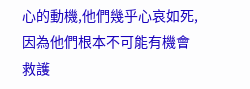心的動機,他們幾乎心哀如死,因為他們根本不可能有機會救護